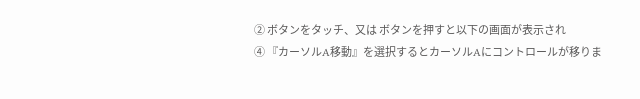② ボタンをタッチ、又は ボタンを押すと以下の画面が表示され
④ 『カーソルA移動』を選択するとカーソルAにコントロールが移りま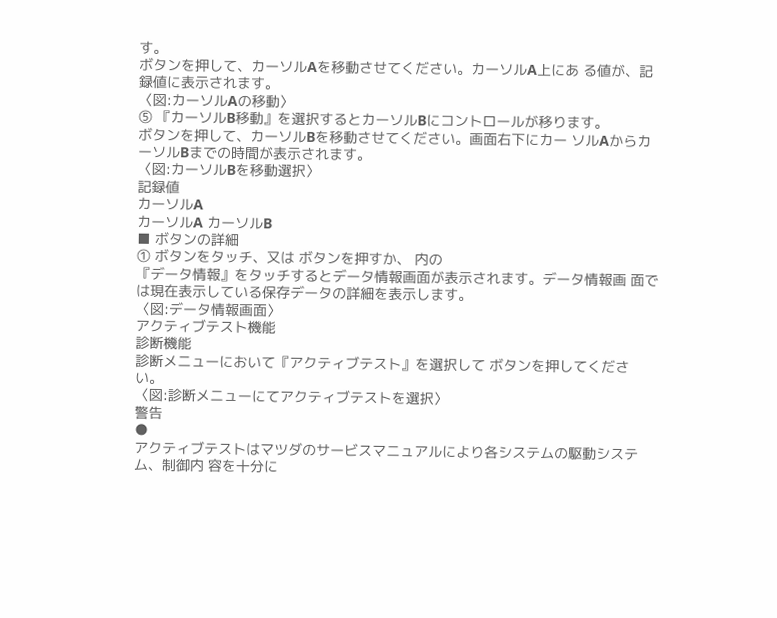す。
ボタンを押して、カーソルAを移動させてください。カーソルA上にあ る値が、記録値に表示されます。
〈図:カーソルAの移動〉
⑤ 『カーソルB移動』を選択するとカーソルBにコントロールが移ります。
ボタンを押して、カーソルBを移動させてください。画面右下にカー ソルAからカーソルBまでの時間が表示されます。
〈図:カーソルBを移動選択〉
記録値
カーソルA
カーソルA カーソルB
■ ボタンの詳細
① ボタンをタッチ、又は ボタンを押すか、 内の
『データ情報』をタッチするとデータ情報画面が表示されます。データ情報画 面では現在表示している保存データの詳細を表示します。
〈図:データ情報画面〉
アクティブテスト機能
診断機能
診断メニューにおいて『アクティブテスト』を選択して ボタンを押してくださ い。
〈図:診断メニューにてアクティブテストを選択〉
警告
●
アクティブテストはマツダのサービスマニュアルにより各システムの駆動システム、制御内 容を十分に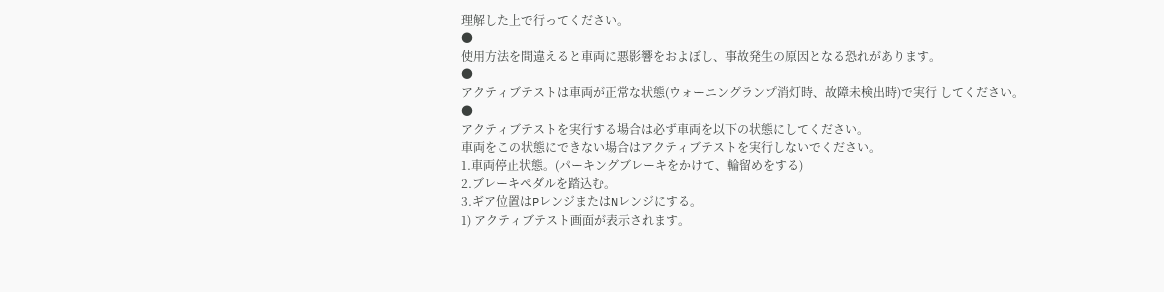理解した上で行ってください。
●
使用方法を間違えると車両に悪影響をおよぼし、事故発生の原因となる恐れがあります。
●
アクティブテストは車両が正常な状態(ウォーニングランプ消灯時、故障未検出時)で実行 してください。
●
アクティブテストを実行する場合は必ず車両を以下の状態にしてください。
車両をこの状態にできない場合はアクティブテストを実行しないでください。
1.車両停止状態。(パーキングブレーキをかけて、輪留めをする)
2.ブレーキペダルを踏込む。
3.ギア位置はPレンジまたはNレンジにする。
1) アクティブテスト画面が表示されます。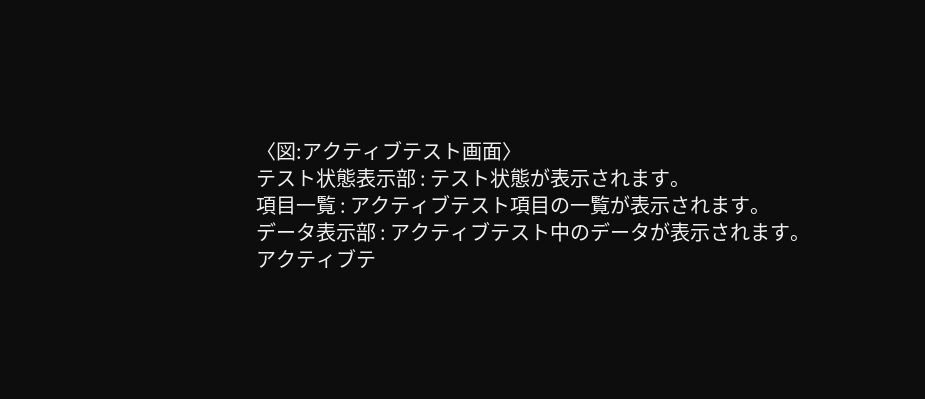〈図:アクティブテスト画面〉
テスト状態表示部 : テスト状態が表示されます。
項目一覧 : アクティブテスト項目の一覧が表示されます。
データ表示部 : アクティブテスト中のデータが表示されます。
アクティブテ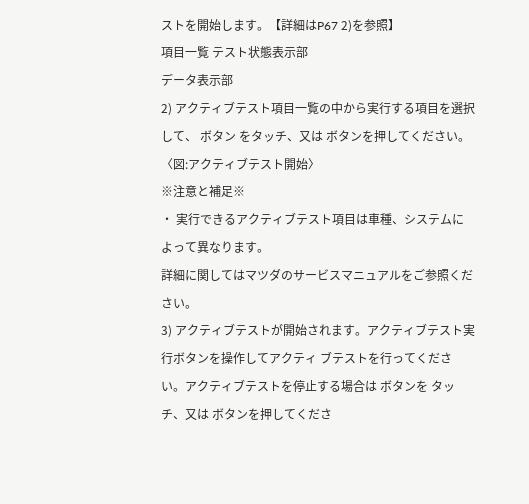ストを開始します。【詳細はP67 2)を参照】
項目一覧 テスト状態表示部
データ表示部
2) アクティブテスト項目一覧の中から実行する項目を選択して、 ボタン をタッチ、又は ボタンを押してください。
〈図:アクティブテスト開始〉
※注意と補足※
・ 実行できるアクティブテスト項目は車種、システムによって異なります。
詳細に関してはマツダのサービスマニュアルをご参照ください。
3) アクティブテストが開始されます。アクティブテスト実行ボタンを操作してアクティ ブテストを行ってください。アクティブテストを停止する場合は ボタンを タッチ、又は ボタンを押してくださ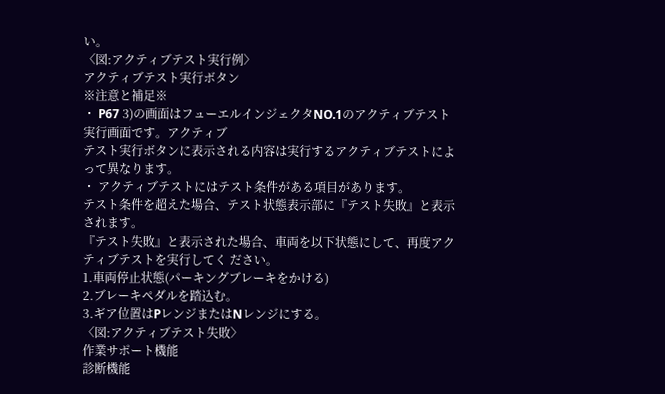い。
〈図:アクティブテスト実行例〉
アクティブテスト実行ボタン
※注意と補足※
・ P67 3)の画面はフューエルインジェクタNO.1のアクティブテスト実行画面です。アクティブ
テスト実行ボタンに表示される内容は実行するアクティブテストによって異なります。
・ アクティブテストにはテスト条件がある項目があります。
テスト条件を超えた場合、テスト状態表示部に『テスト失敗』と表示されます。
『テスト失敗』と表示された場合、車両を以下状態にして、再度アクティブテストを実行してく ださい。
1.車両停止状態(パーキングブレーキをかける)
2.ブレーキペダルを踏込む。
3.ギア位置はPレンジまたはNレンジにする。
〈図:アクティブテスト失敗〉
作業サポート機能
診断機能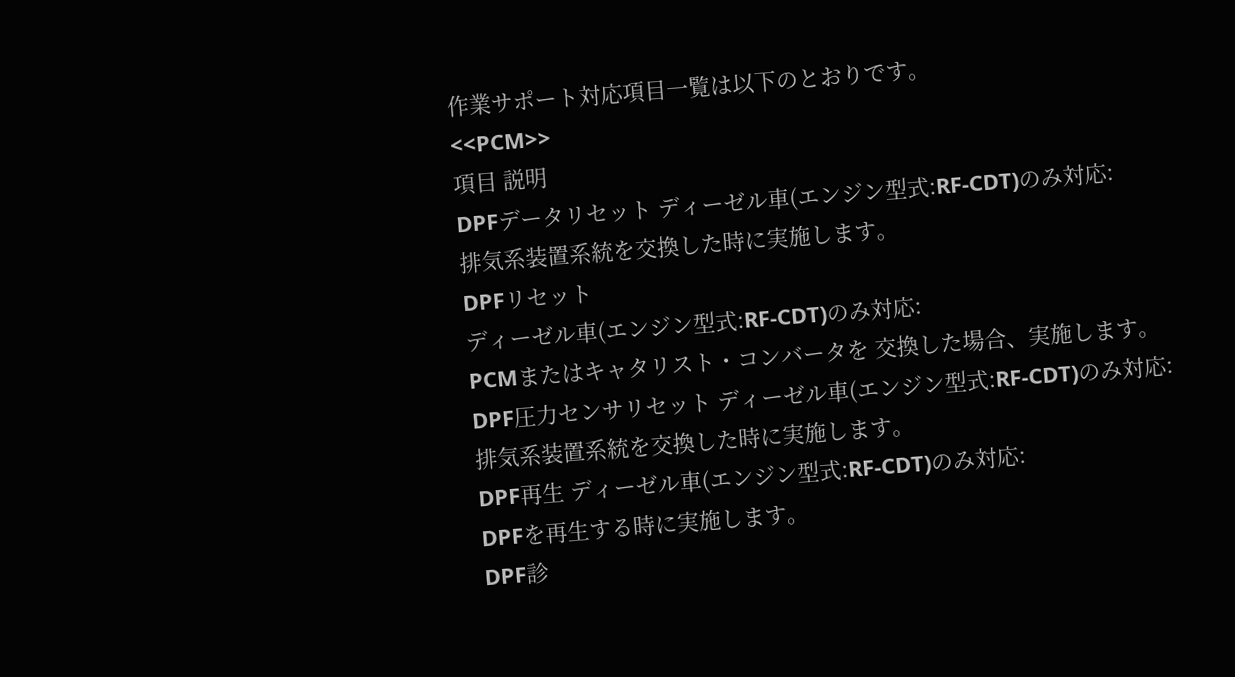作業サポート対応項目一覧は以下のとおりです。
<<PCM>>
項目 説明
DPFデータリセット ディーゼル車(エンジン型式:RF-CDT)のみ対応:
排気系装置系統を交換した時に実施します。
DPFリセット
ディーゼル車(エンジン型式:RF-CDT)のみ対応:
PCMまたはキャタリスト・コンバータを 交換した場合、実施します。
DPF圧力センサリセット ディーゼル車(エンジン型式:RF-CDT)のみ対応:
排気系装置系統を交換した時に実施します。
DPF再生 ディーゼル車(エンジン型式:RF-CDT)のみ対応:
DPFを再生する時に実施します。
DPF診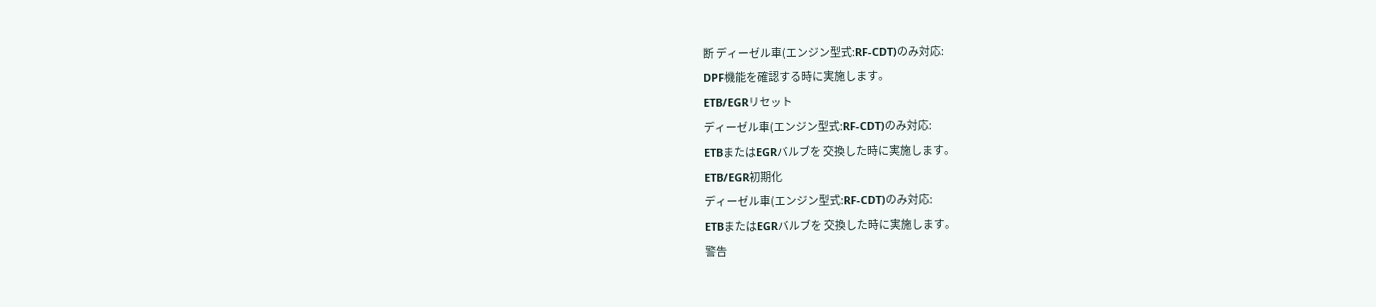断 ディーゼル車(エンジン型式:RF-CDT)のみ対応:
DPF機能を確認する時に実施します。
ETB/EGRリセット
ディーゼル車(エンジン型式:RF-CDT)のみ対応:
ETBまたはEGRバルブを 交換した時に実施します。
ETB/EGR初期化
ディーゼル車(エンジン型式:RF-CDT)のみ対応:
ETBまたはEGRバルブを 交換した時に実施します。
警告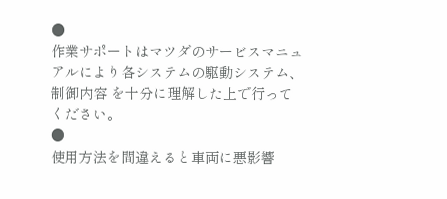●
作業サポートはマツダのサービスマニュアルにより各システムの駆動システム、制御内容 を十分に理解した上で行ってください。
●
使用方法を間違えると車両に悪影響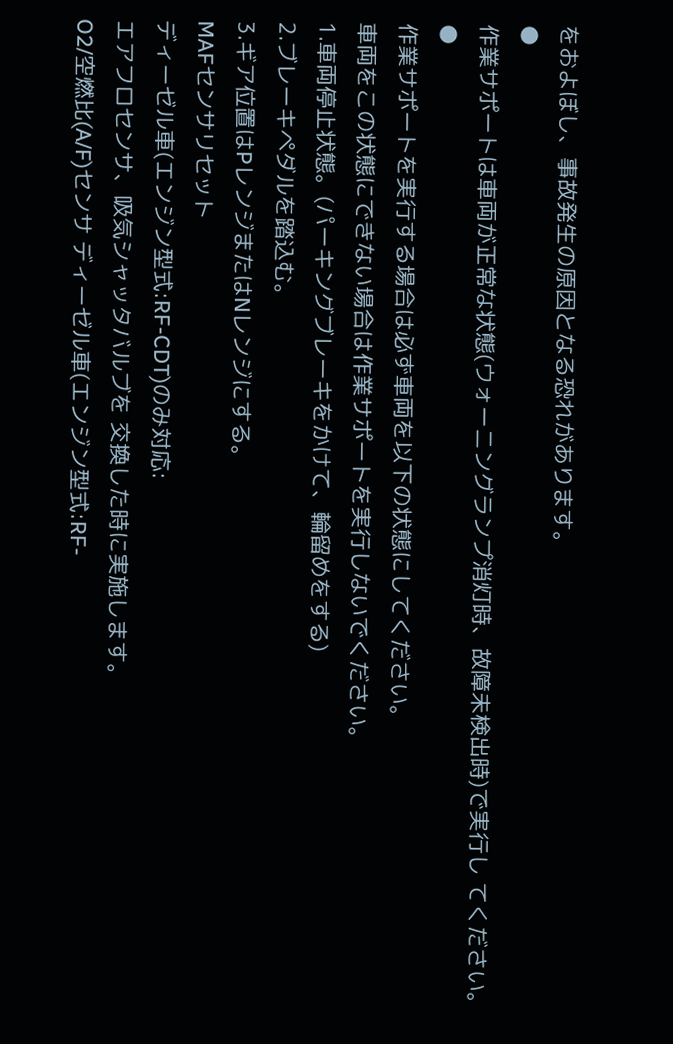をおよぼし、事故発生の原因となる恐れがあります。
●
作業サポートは車両が正常な状態(ウォーニングランプ消灯時、故障未検出時)で実行し てください。
●
作業サポートを実行する場合は必ず車両を以下の状態にしてください。
車両をこの状態にできない場合は作業サポートを実行しないでください。
1.車両停止状態。(パーキングブレーキをかけて、輪留めをする)
2.ブレーキペダルを踏込む。
3.ギア位置はPレンジまたはNレンジにする。
MAFセンサリセット
ディーゼル車(エンジン型式:RF-CDT)のみ対応:
エアフロセンサ、吸気シャッタバルブを 交換した時に実施します。
O2/空燃比(A/F)センサ ディーゼル車(エンジン型式:RF-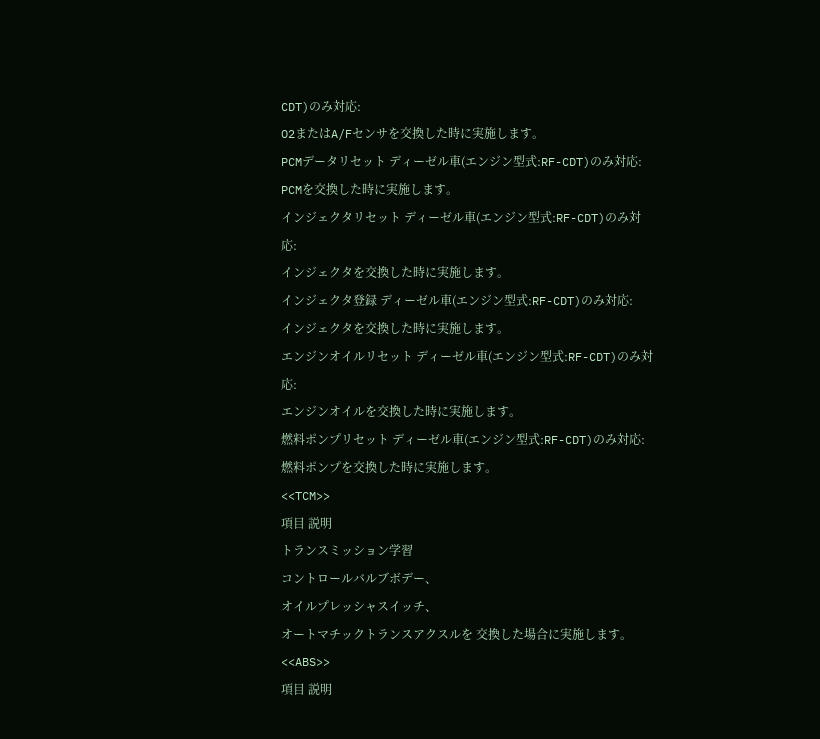CDT)のみ対応:
O2またはA/Fセンサを交換した時に実施します。
PCMデータリセット ディーゼル車(エンジン型式:RF-CDT)のみ対応:
PCMを交換した時に実施します。
インジェクタリセット ディーゼル車(エンジン型式:RF-CDT)のみ対応:
インジェクタを交換した時に実施します。
インジェクタ登録 ディーゼル車(エンジン型式:RF-CDT)のみ対応:
インジェクタを交換した時に実施します。
エンジンオイルリセット ディーゼル車(エンジン型式:RF-CDT)のみ対応:
エンジンオイルを交換した時に実施します。
燃料ポンプリセット ディーゼル車(エンジン型式:RF-CDT)のみ対応:
燃料ポンプを交換した時に実施します。
<<TCM>>
項目 説明
トランスミッション学習
コントロールバルブボデー、
オイルプレッシャスイッチ、
オートマチックトランスアクスルを 交換した場合に実施します。
<<ABS>>
項目 説明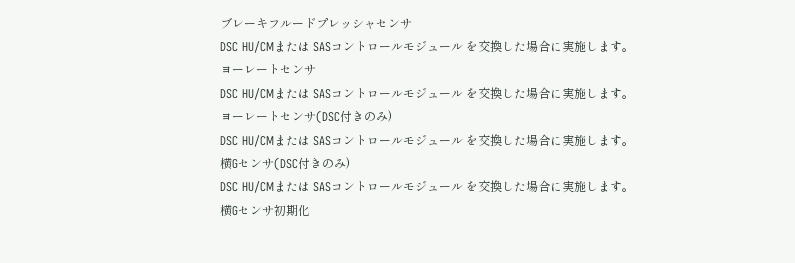ブレーキフルードプレッシャセンサ
DSC HU/CMまたは SASコントロールモジュール を交換した場合に実施します。
ヨーレートセンサ
DSC HU/CMまたは SASコントロールモジュール を交換した場合に実施します。
ヨーレートセンサ(DSC付きのみ)
DSC HU/CMまたは SASコントロールモジュール を交換した場合に実施します。
横Gセンサ(DSC付きのみ)
DSC HU/CMまたは SASコントロールモジュール を交換した場合に実施します。
横Gセンサ初期化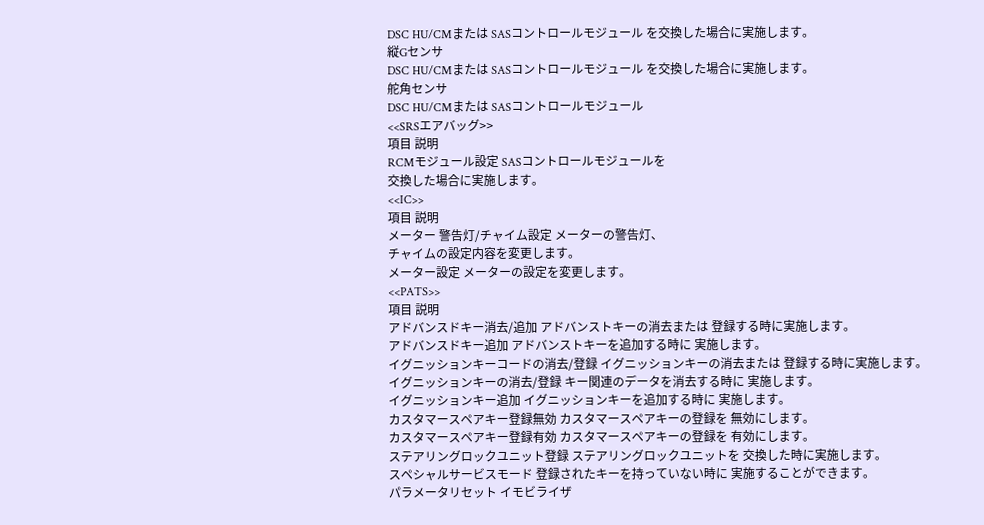DSC HU/CMまたは SASコントロールモジュール を交換した場合に実施します。
縦Gセンサ
DSC HU/CMまたは SASコントロールモジュール を交換した場合に実施します。
舵角センサ
DSC HU/CMまたは SASコントロールモジュール
<<SRSエアバッグ>>
項目 説明
RCMモジュール設定 SASコントロールモジュールを
交換した場合に実施します。
<<IC>>
項目 説明
メーター 警告灯/チャイム設定 メーターの警告灯、
チャイムの設定内容を変更します。
メーター設定 メーターの設定を変更します。
<<PATS>>
項目 説明
アドバンスドキー消去/追加 アドバンストキーの消去または 登録する時に実施します。
アドバンスドキー追加 アドバンストキーを追加する時に 実施します。
イグニッションキーコードの消去/登録 イグニッションキーの消去または 登録する時に実施します。
イグニッションキーの消去/登録 キー関連のデータを消去する時に 実施します。
イグニッションキー追加 イグニッションキーを追加する時に 実施します。
カスタマースペアキー登録無効 カスタマースペアキーの登録を 無効にします。
カスタマースペアキー登録有効 カスタマースペアキーの登録を 有効にします。
ステアリングロックユニット登録 ステアリングロックユニットを 交換した時に実施します。
スペシャルサービスモード 登録されたキーを持っていない時に 実施することができます。
パラメータリセット イモビライザ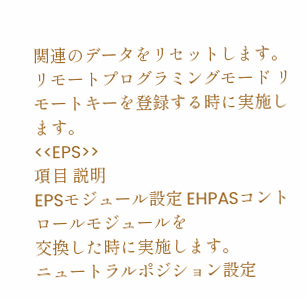関連のデータをリセットします。
リモートプログラミングモード リモートキーを登録する時に実施します。
<<EPS>>
項目 説明
EPSモジュール設定 EHPASコントロールモジュールを
交換した時に実施します。
ニュートラルポジション設定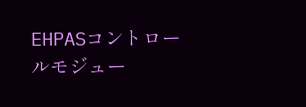EHPASコントロールモジュー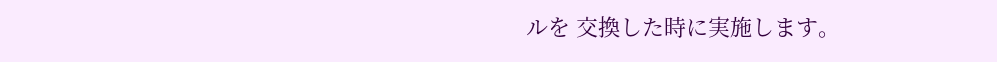ルを 交換した時に実施します。